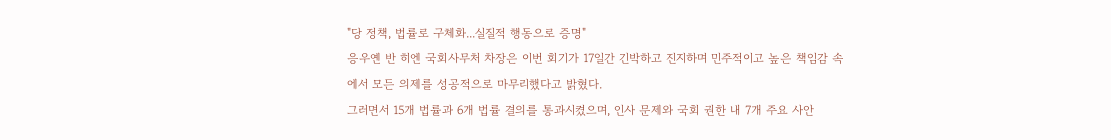"당 정책, 법률로 구체화...실질적 행동으로 증명"
응우옌 반 히엔 국회사무처 차장은 이번 회기가 17일간 긴박하고 진지하며 민주적이고 높은 책임감 속에서 모든 의제를 성공적으로 마무리했다고 밝혔다.
그러면서 15개 법률과 6개 법률 결의를 통과시켰으며, 인사 문제와 국회 권한 내 7개 주요 사안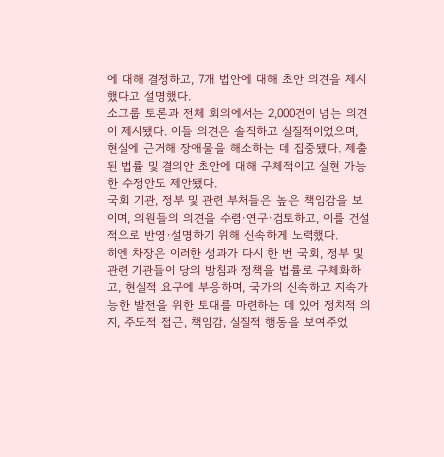에 대해 결정하고, 7개 법안에 대해 초안 의견을 제시했다고 설명했다.
소그룹 토론과 전체 회의에서는 2,000건이 넘는 의견이 제시됐다. 이들 의견은 솔직하고 실질적이었으며, 현실에 근거해 장애물을 해소하는 데 집중됐다. 제출된 법률 및 결의안 초안에 대해 구체적이고 실현 가능한 수정안도 제안됐다.
국회 기관, 정부 및 관련 부처들은 높은 책임감을 보이며, 의원들의 의견을 수렴·연구·검토하고, 이를 건설적으로 반영·설명하기 위해 신속하게 노력했다.
히엔 차장은 이러한 성과가 다시 한 번 국회, 정부 및 관련 기관들이 당의 방침과 정책을 법률로 구체화하고, 현실적 요구에 부응하며, 국가의 신속하고 지속가능한 발전을 위한 토대를 마련하는 데 있어 정치적 의지, 주도적 접근, 책임감, 실질적 행동을 보여주었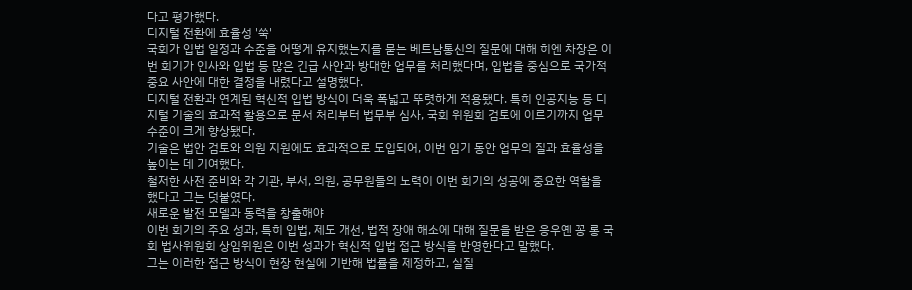다고 평가했다.
디지털 전환에 효율성 '쑥'
국회가 입법 일정과 수준을 어떻게 유지했는지를 묻는 베트남통신의 질문에 대해 히엔 차장은 이번 회기가 인사와 입법 등 많은 긴급 사안과 방대한 업무를 처리했다며, 입법을 중심으로 국가적 중요 사안에 대한 결정을 내렸다고 설명했다.
디지털 전환과 연계된 혁신적 입법 방식이 더욱 폭넓고 뚜렷하게 적용됐다. 특히 인공지능 등 디지털 기술의 효과적 활용으로 문서 처리부터 법무부 심사, 국회 위원회 검토에 이르기까지 업무 수준이 크게 향상됐다.
기술은 법안 검토와 의원 지원에도 효과적으로 도입되어, 이번 임기 동안 업무의 질과 효율성을 높이는 데 기여했다.
철저한 사전 준비와 각 기관, 부서, 의원, 공무원들의 노력이 이번 회기의 성공에 중요한 역할을 했다고 그는 덧붙였다.
새로운 발전 모델과 동력을 창출해야
이번 회기의 주요 성과, 특히 입법, 제도 개선, 법적 장애 해소에 대해 질문을 받은 응우옌 꽁 롱 국회 법사위원회 상임위원은 이번 성과가 혁신적 입법 접근 방식을 반영한다고 말했다.
그는 이러한 접근 방식이 현장 현실에 기반해 법률을 제정하고, 실질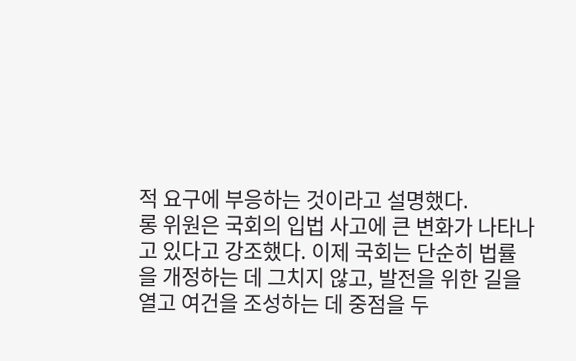적 요구에 부응하는 것이라고 설명했다.
롱 위원은 국회의 입법 사고에 큰 변화가 나타나고 있다고 강조했다. 이제 국회는 단순히 법률을 개정하는 데 그치지 않고, 발전을 위한 길을 열고 여건을 조성하는 데 중점을 두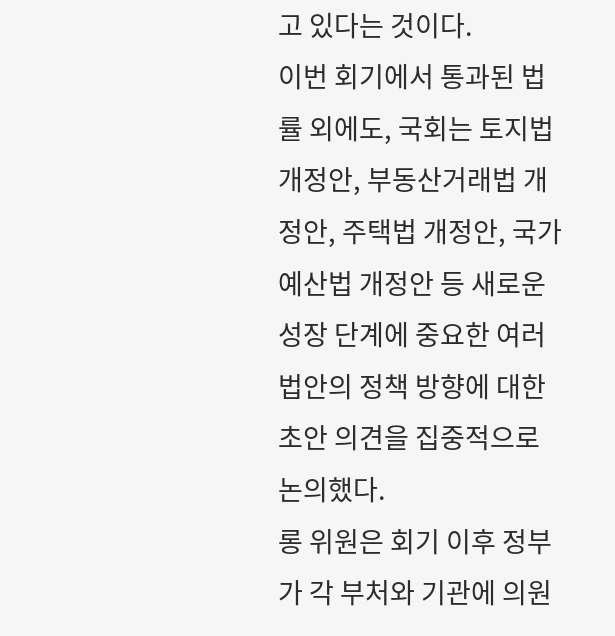고 있다는 것이다.
이번 회기에서 통과된 법률 외에도, 국회는 토지법 개정안, 부동산거래법 개정안, 주택법 개정안, 국가예산법 개정안 등 새로운 성장 단계에 중요한 여러 법안의 정책 방향에 대한 초안 의견을 집중적으로 논의했다.
롱 위원은 회기 이후 정부가 각 부처와 기관에 의원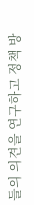들의 의견을 연구하고 정책 방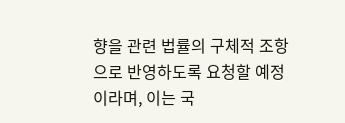향을 관련 법률의 구체적 조항으로 반영하도록 요청할 예정이라며, 이는 국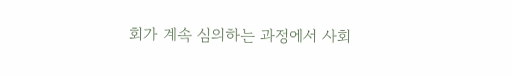회가 계속 심의하는 과정에서 사회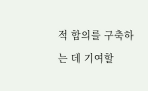적 합의를 구축하는 데 기여할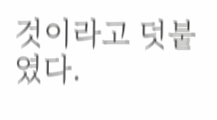것이라고 덧붙였다.